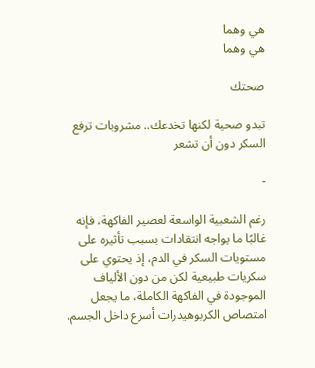هي وهما
هي وهما

صحتك

تبدو صحية لكنها تخدعك.. مشروبات ترفع السكر دون أن تشعر

-

رغم الشعبية الواسعة لعصير الفاكهة، فإنه غالبًا ما يواجه انتقادات بسبب تأثيره على مستويات السكر في الدم، إذ يحتوي على سكريات طبيعية لكن من دون الألياف الموجودة في الفاكهة الكاملة، ما يجعل امتصاص الكربوهيدرات أسرع داخل الجسم.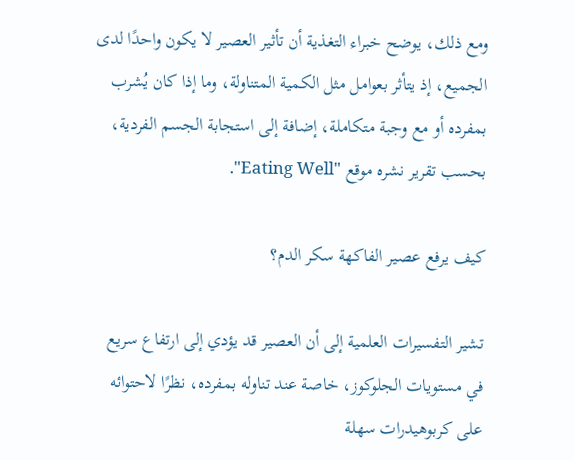ومع ذلك، يوضح خبراء التغذية أن تأثير العصير لا يكون واحدًا لدى الجميع، إذ يتأثر بعوامل مثل الكمية المتناولة، وما إذا كان يُشرب بمفرده أو مع وجبة متكاملة، إضافة إلى استجابة الجسم الفردية، بحسب تقرير نشره موقع "Eating Well".

كيف يرفع عصير الفاكهة سكر الدم؟

تشير التفسيرات العلمية إلى أن العصير قد يؤدي إلى ارتفاع سريع في مستويات الجلوكوز، خاصة عند تناوله بمفرده، نظرًا لاحتوائه على كربوهيدرات سهلة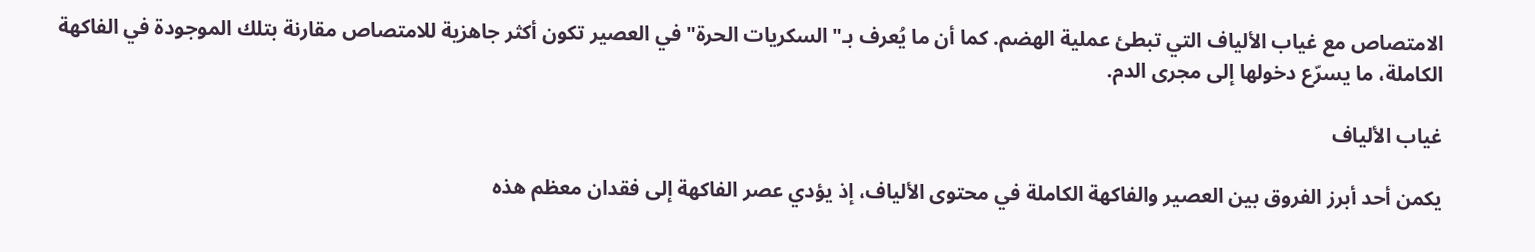الامتصاص مع غياب الألياف التي تبطئ عملية الهضم. كما أن ما يُعرف بـ"السكريات الحرة" في العصير تكون أكثر جاهزية للامتصاص مقارنة بتلك الموجودة في الفاكهة الكاملة، ما يسرّع دخولها إلى مجرى الدم.

غياب الألياف

يكمن أحد أبرز الفروق بين العصير والفاكهة الكاملة في محتوى الألياف، إذ يؤدي عصر الفاكهة إلى فقدان معظم هذه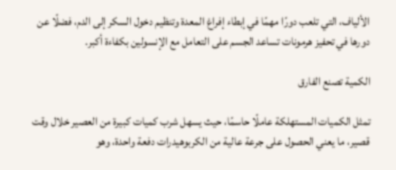الألياف، التي تلعب دورًا مهمًا في إبطاء إفراغ المعدة وتنظيم دخول السكر إلى الدم، فضلًا عن دورها في تحفيز هرمونات تساعد الجسم على التعامل مع الإنسولين بكفاءة أكبر.

الكمية تصنع الفارق

تمثل الكميات المستهلكة عاملًا حاسمًا، حيث يسهل شرب كميات كبيرة من العصير خلال وقت قصير، ما يعني الحصول على جرعة عالية من الكربوهيدرات دفعة واحدة، وهو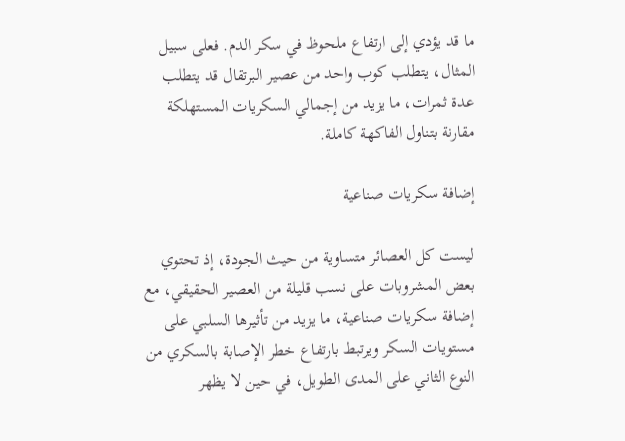ما قد يؤدي إلى ارتفاع ملحوظ في سكر الدم. فعلى سبيل المثال، يتطلب كوب واحد من عصير البرتقال قد يتطلب عدة ثمرات، ما يزيد من إجمالي السكريات المستهلكة مقارنة بتناول الفاكهة كاملة.

إضافة سكريات صناعية

ليست كل العصائر متساوية من حيث الجودة، إذ تحتوي بعض المشروبات على نسب قليلة من العصير الحقيقي، مع إضافة سكريات صناعية، ما يزيد من تأثيرها السلبي على مستويات السكر ويرتبط بارتفاع خطر الإصابة بالسكري من النوع الثاني على المدى الطويل، في حين لا يظهر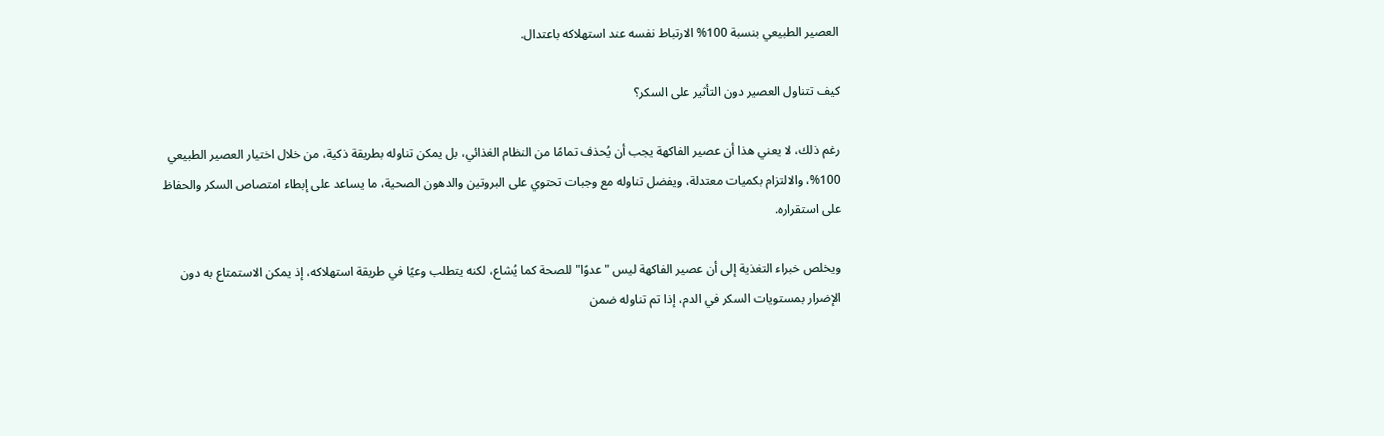العصير الطبيعي بنسبة 100% الارتباط نفسه عند استهلاكه باعتدال.

كيف تتناول العصير دون التأثير على السكر؟

رغم ذلك، لا يعني هذا أن عصير الفاكهة يجب أن يُحذف تمامًا من النظام الغذائي، بل يمكن تناوله بطريقة ذكية، من خلال اختيار العصير الطبيعي 100%، والالتزام بكميات معتدلة، ويفضل تناوله مع وجبات تحتوي على البروتين والدهون الصحية، ما يساعد على إبطاء امتصاص السكر والحفاظ على استقراره.

ويخلص خبراء التغذية إلى أن عصير الفاكهة ليس "عدوًا" للصحة كما يُشاع، لكنه يتطلب وعيًا في طريقة استهلاكه، إذ يمكن الاستمتاع به دون الإضرار بمستويات السكر في الدم، إذا تم تناوله ضمن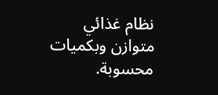نظام غذائي متوازن وبكميات محسوبة.